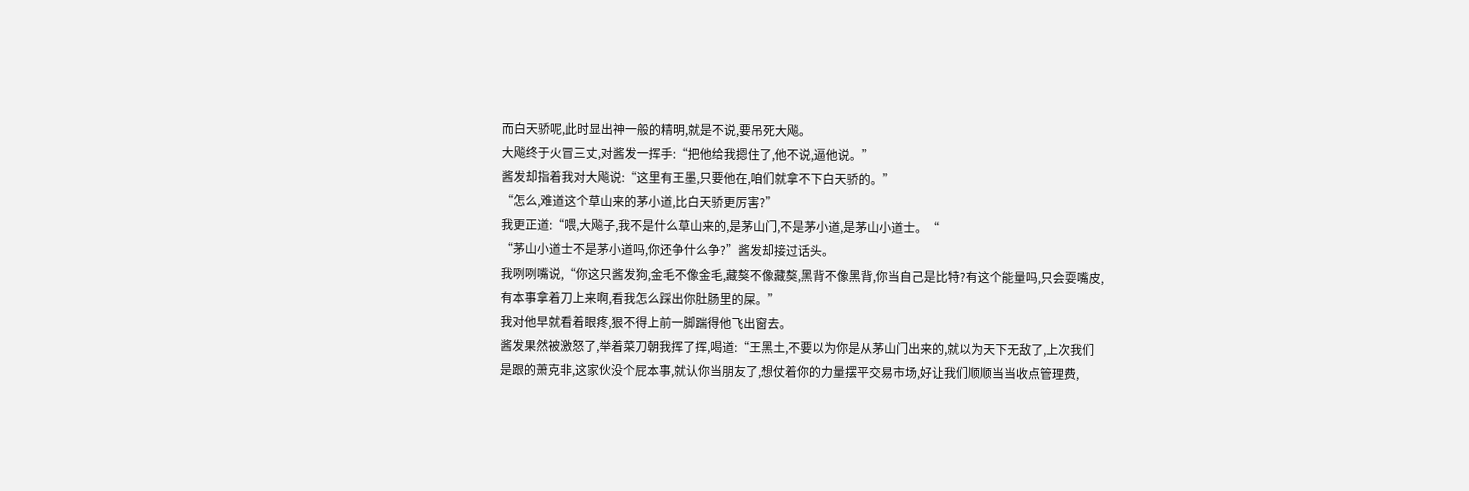而白天骄呢,此时显出神一般的精明,就是不说,要吊死大飚。
大飚终于火冒三丈,对酱发一挥手:“把他给我摁住了,他不说,逼他说。”
酱发却指着我对大飚说:“这里有王墨,只要他在,咱们就拿不下白天骄的。”
“怎么,难道这个草山来的茅小道,比白天骄更厉害?”
我更正道:“喂,大飚子,我不是什么草山来的,是茅山门,不是茅小道,是茅山小道士。“
“茅山小道士不是茅小道吗,你还争什么争?”酱发却接过话头。
我咧咧嘴说,“你这只酱发狗,金毛不像金毛,藏獒不像藏獒,黑背不像黑背,你当自己是比特?有这个能量吗,只会耍嘴皮,有本事拿着刀上来啊,看我怎么踩出你肚肠里的屎。”
我对他早就看着眼疼,狠不得上前一脚踹得他飞出窗去。
酱发果然被激怒了,举着菜刀朝我挥了挥,喝道:“王黑土,不要以为你是从茅山门出来的,就以为天下无敌了,上次我们是跟的萧克非,这家伙没个屁本事,就认你当朋友了,想仗着你的力量摆平交易市场,好让我们顺顺当当收点管理费,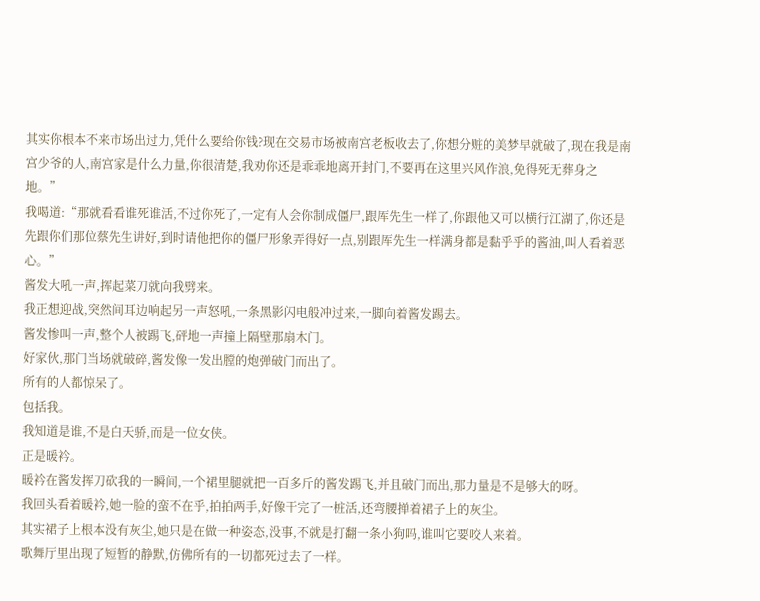其实你根本不来市场出过力,凭什么要给你钱?现在交易市场被南宫老板收去了,你想分赃的美梦早就破了,现在我是南宫少爷的人,南宫家是什么力量,你很清楚,我劝你还是乖乖地离开封门,不要再在这里兴风作浪,免得死无葬身之地。”
我喝道:“那就看看谁死谁活,不过你死了,一定有人会你制成僵尸,跟厍先生一样了,你跟他又可以横行江湖了,你还是先跟你们那位蔡先生讲好,到时请他把你的僵尸形象弄得好一点,别跟厍先生一样满身都是黏乎乎的酱油,叫人看着恶心。”
酱发大吼一声,挥起菜刀就向我劈来。
我正想迎战,突然间耳边响起另一声怒吼,一条黑影闪电般冲过来,一脚向着酱发踢去。
酱发惨叫一声,整个人被踢飞,砰地一声撞上隔壁那扇木门。
好家伙,那门当场就破碎,酱发像一发出膛的炮弹破门而出了。
所有的人都惊呆了。
包括我。
我知道是谁,不是白天骄,而是一位女侠。
正是暖衿。
暖衿在酱发挥刀砍我的一瞬间,一个裙里腿就把一百多斤的酱发踢飞,并且破门而出,那力量是不是够大的呀。
我回头看着暖衿,她一脸的蛮不在乎,拍拍两手,好像干完了一桩活,还弯腰掸着裙子上的灰尘。
其实裙子上根本没有灰尘,她只是在做一种姿态,没事,不就是打翻一条小狗吗,谁叫它要咬人来着。
歌舞厅里出现了短暂的静默,仿佛所有的一切都死过去了一样。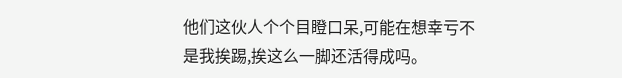他们这伙人个个目瞪口呆,可能在想幸亏不是我挨踢,挨这么一脚还活得成吗。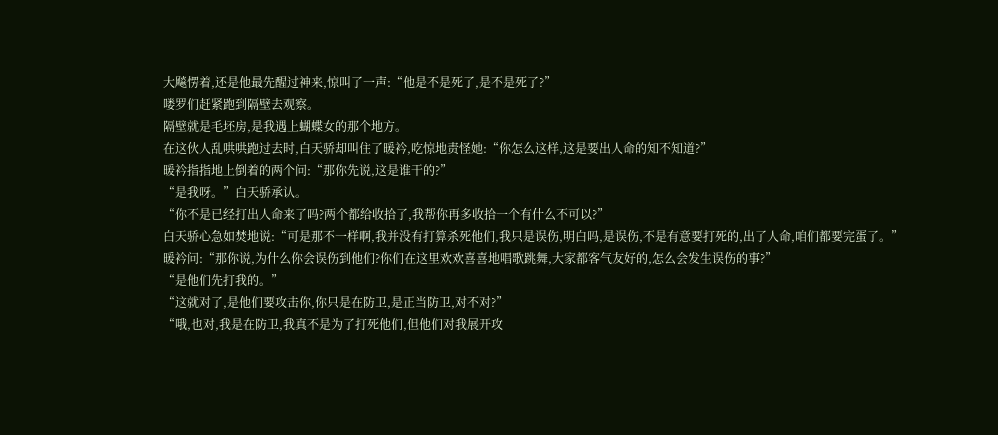大飚愣着,还是他最先醒过神来,惊叫了一声:“他是不是死了,是不是死了?”
喽罗们赶紧跑到隔壁去观察。
隔壁就是毛坯房,是我遇上蝴蝶女的那个地方。
在这伙人乱哄哄跑过去时,白天骄却叫住了暖衿,吃惊地责怪她:“你怎么这样,这是要出人命的知不知道?”
暖衿指指地上倒着的两个问:“那你先说,这是谁干的?”
“是我呀。”白天骄承认。
“你不是已经打出人命来了吗?两个都给收拾了,我帮你再多收拾一个有什么不可以?”
白天骄心急如焚地说:“可是那不一样啊,我并没有打算杀死他们,我只是误伤,明白吗,是误伤,不是有意要打死的,出了人命,咱们都要完蛋了。”
暖衿问:“那你说,为什么你会误伤到他们?你们在这里欢欢喜喜地唱歌跳舞,大家都客气友好的,怎么会发生误伤的事?”
“是他们先打我的。”
“这就对了,是他们要攻击你,你只是在防卫,是正当防卫,对不对?”
“哦,也对,我是在防卫,我真不是为了打死他们,但他们对我展开攻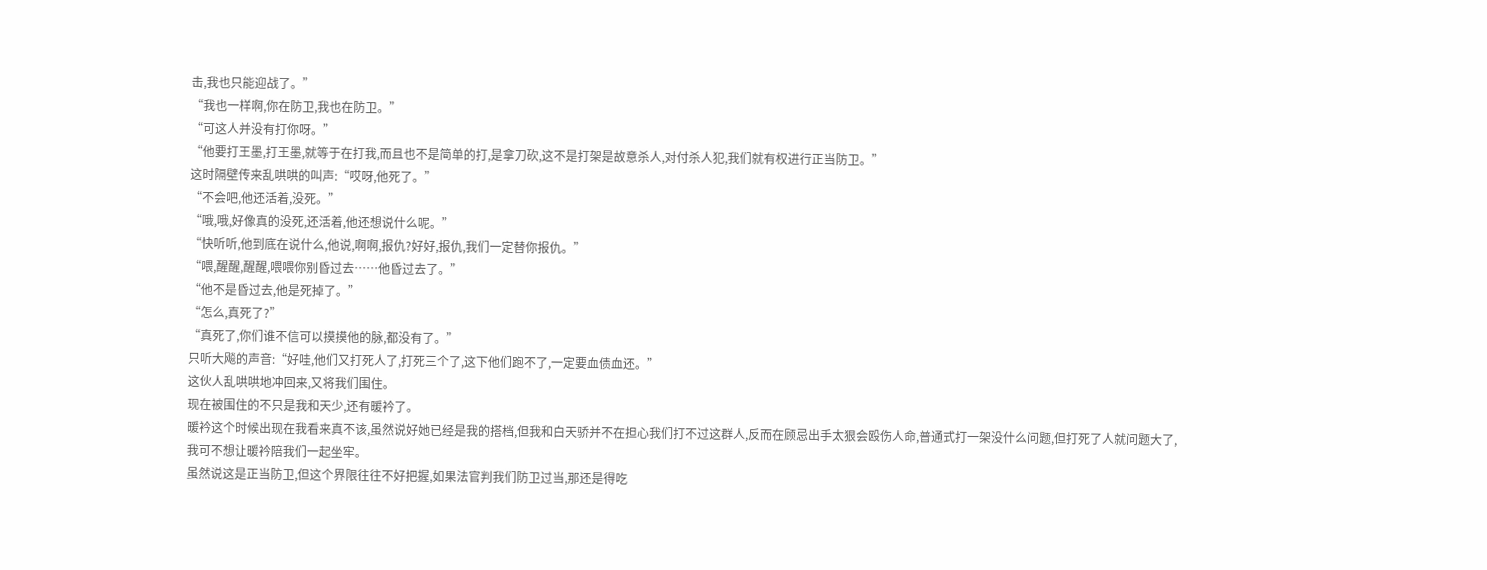击,我也只能迎战了。”
“我也一样啊,你在防卫,我也在防卫。”
“可这人并没有打你呀。”
“他要打王墨,打王墨,就等于在打我,而且也不是简单的打,是拿刀砍,这不是打架是故意杀人,对付杀人犯,我们就有权进行正当防卫。”
这时隔壁传来乱哄哄的叫声:“哎呀,他死了。”
“不会吧,他还活着,没死。”
“哦,哦,好像真的没死,还活着,他还想说什么呢。”
“快听听,他到底在说什么,他说,啊啊,报仇?好好,报仇,我们一定替你报仇。”
“喂,醒醒,醒醒,喂喂你别昏过去……他昏过去了。”
“他不是昏过去,他是死掉了。”
“怎么,真死了?”
“真死了,你们谁不信可以摸摸他的脉,都没有了。”
只听大飚的声音:“好哇,他们又打死人了,打死三个了,这下他们跑不了,一定要血债血还。”
这伙人乱哄哄地冲回来,又将我们围住。
现在被围住的不只是我和天少,还有暖衿了。
暖衿这个时候出现在我看来真不该,虽然说好她已经是我的搭档,但我和白天骄并不在担心我们打不过这群人,反而在顾忌出手太狠会殴伤人命,普通式打一架没什么问题,但打死了人就问题大了,我可不想让暖衿陪我们一起坐牢。
虽然说这是正当防卫,但这个界限往往不好把握,如果法官判我们防卫过当,那还是得吃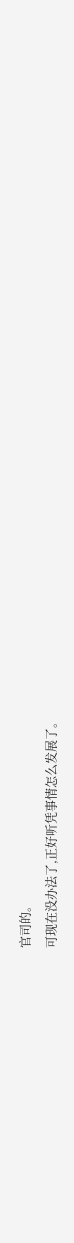官司的。
可现在没办法了,正好听凭事情怎么发展了。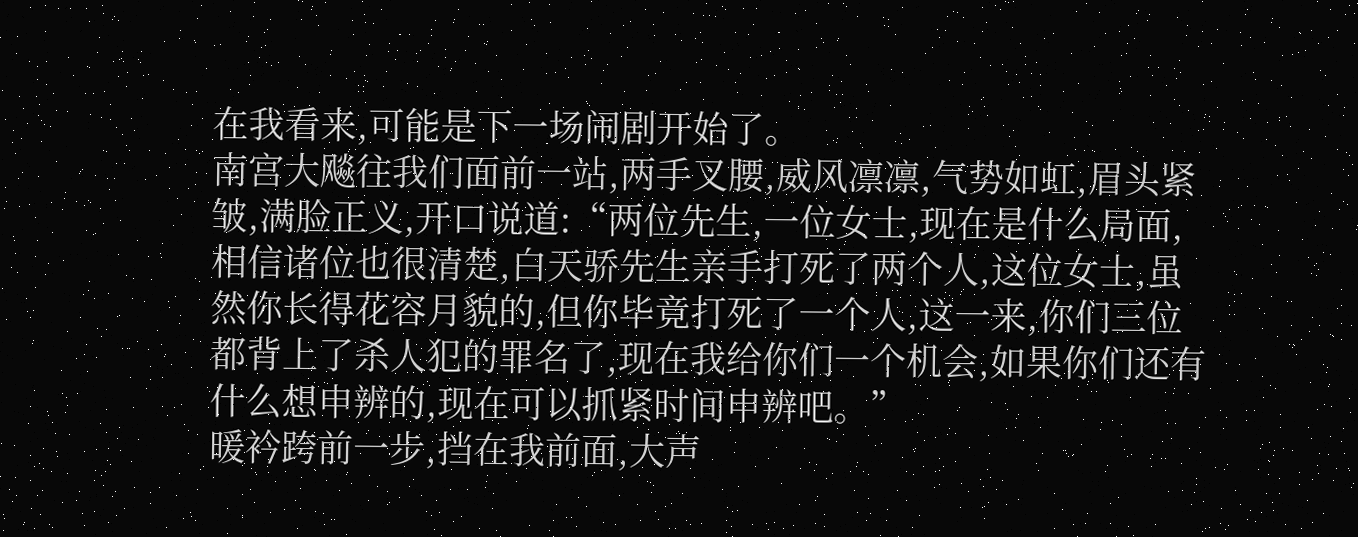在我看来,可能是下一场闹剧开始了。
南宫大飚往我们面前一站,两手叉腰,威风凛凛,气势如虹,眉头紧皱,满脸正义,开口说道:“两位先生,一位女士,现在是什么局面,相信诸位也很清楚,白天骄先生亲手打死了两个人,这位女士,虽然你长得花容月貌的,但你毕竟打死了一个人,这一来,你们三位都背上了杀人犯的罪名了,现在我给你们一个机会,如果你们还有什么想申辨的,现在可以抓紧时间申辨吧。”
暖衿跨前一步,挡在我前面,大声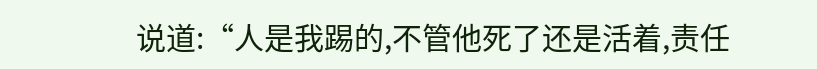说道:“人是我踢的,不管他死了还是活着,责任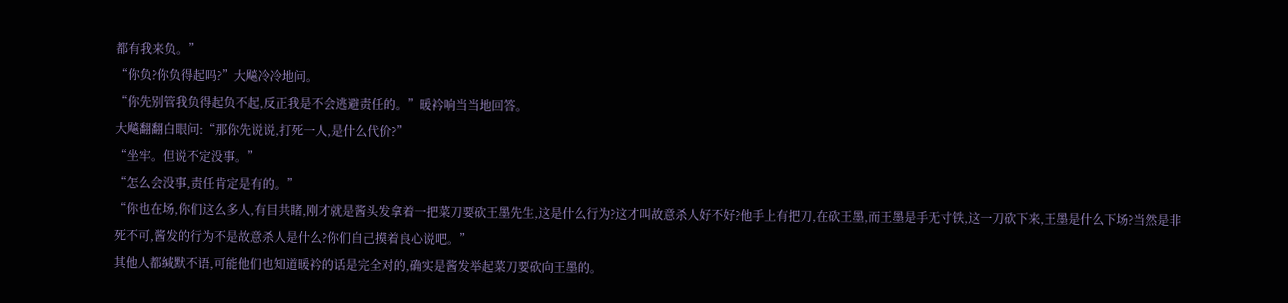都有我来负。”
“你负?你负得起吗?”大飚冷冷地问。
“你先别管我负得起负不起,反正我是不会逃避责任的。”暖衿响当当地回答。
大飚翻翻白眼问:“那你先说说,打死一人,是什么代价?”
“坐牢。但说不定没事。”
“怎么会没事,责任肯定是有的。”
“你也在场,你们这么多人,有目共睹,刚才就是酱头发拿着一把菜刀要砍王墨先生,这是什么行为?这才叫故意杀人好不好?他手上有把刀,在砍王墨,而王墨是手无寸铁,这一刀砍下来,王墨是什么下场?当然是非死不可,酱发的行为不是故意杀人是什么?你们自己摸着良心说吧。”
其他人都缄默不语,可能他们也知道暖衿的话是完全对的,确实是酱发举起菜刀要砍向王墨的。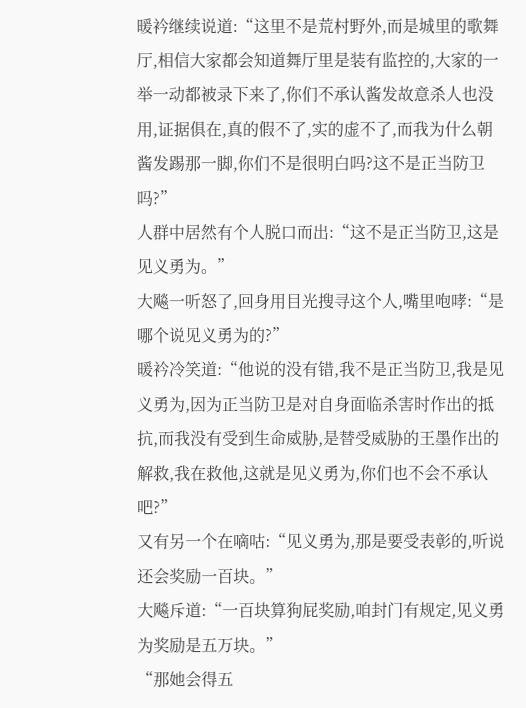暖衿继续说道:“这里不是荒村野外,而是城里的歌舞厅,相信大家都会知道舞厅里是装有监控的,大家的一举一动都被录下来了,你们不承认酱发故意杀人也没用,证据俱在,真的假不了,实的虚不了,而我为什么朝酱发踢那一脚,你们不是很明白吗?这不是正当防卫吗?”
人群中居然有个人脱口而出:“这不是正当防卫,这是见义勇为。”
大飚一听怒了,回身用目光搜寻这个人,嘴里咆哮:“是哪个说见义勇为的?”
暖衿冷笑道:“他说的没有错,我不是正当防卫,我是见义勇为,因为正当防卫是对自身面临杀害时作出的抵抗,而我没有受到生命威胁,是替受威胁的王墨作出的解救,我在救他,这就是见义勇为,你们也不会不承认吧?”
又有另一个在嘀咕:“见义勇为,那是要受表彰的,听说还会奖励一百块。”
大飚斥道:“一百块算狗屁奖励,咱封门有规定,见义勇为奖励是五万块。”
“那她会得五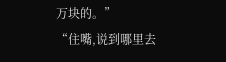万块的。”
“住嘴,说到哪里去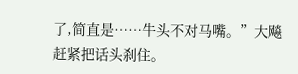了,简直是……牛头不对马嘴。”大飚赶紧把话头刹住。